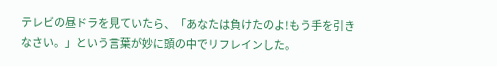テレビの昼ドラを見ていたら、「あなたは負けたのよ!もう手を引きなさい。」という言葉が妙に頭の中でリフレインした。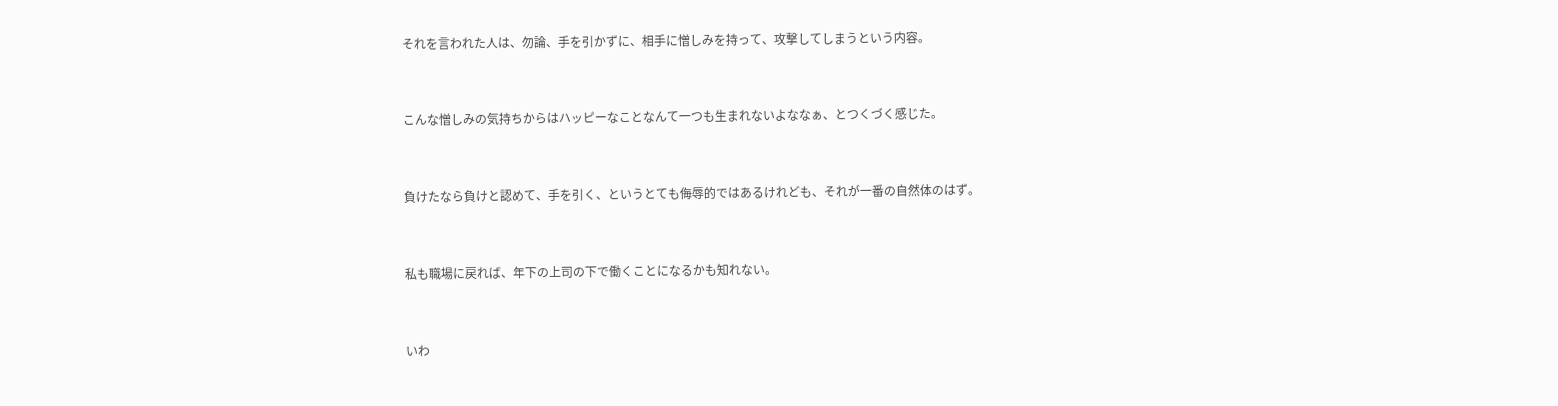それを言われた人は、勿論、手を引かずに、相手に憎しみを持って、攻撃してしまうという内容。


こんな憎しみの気持ちからはハッピーなことなんて一つも生まれないよななぁ、とつくづく感じた。


負けたなら負けと認めて、手を引く、というとても侮辱的ではあるけれども、それが一番の自然体のはず。


私も職場に戻れば、年下の上司の下で働くことになるかも知れない。


いわ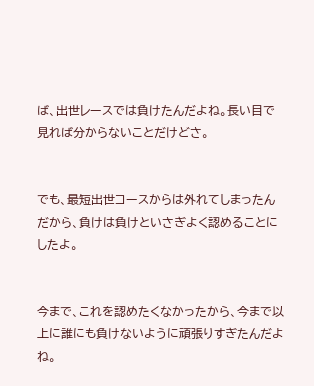ば、出世レースでは負けたんだよね。長い目で見れば分からないことだけどさ。


でも、最短出世コースからは外れてしまったんだから、負けは負けといさぎよく認めることにしたよ。


今まで、これを認めたくなかったから、今まで以上に誰にも負けないように頑張りすぎたんだよね。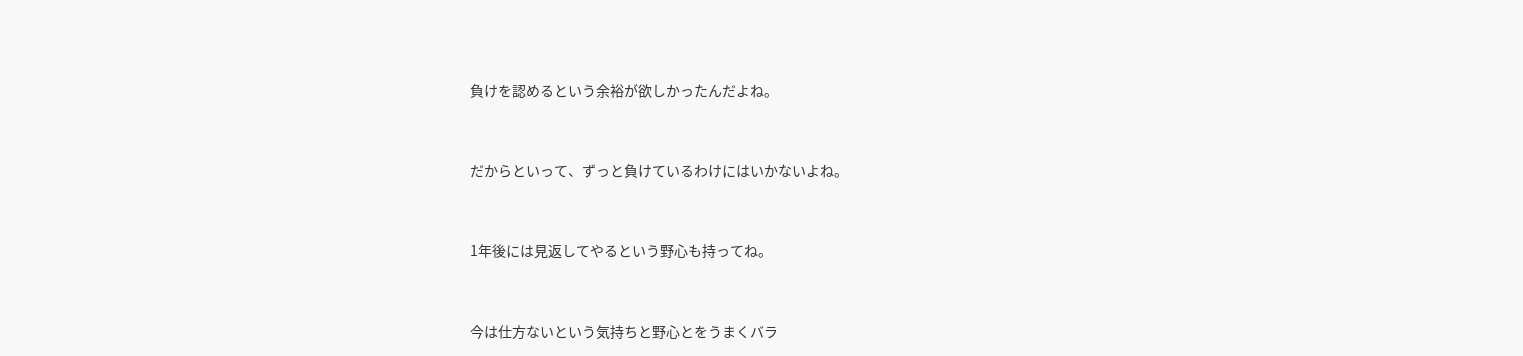負けを認めるという余裕が欲しかったんだよね。


だからといって、ずっと負けているわけにはいかないよね。


1年後には見返してやるという野心も持ってね。


今は仕方ないという気持ちと野心とをうまくバラ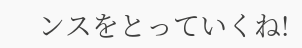ンスをとっていくね!